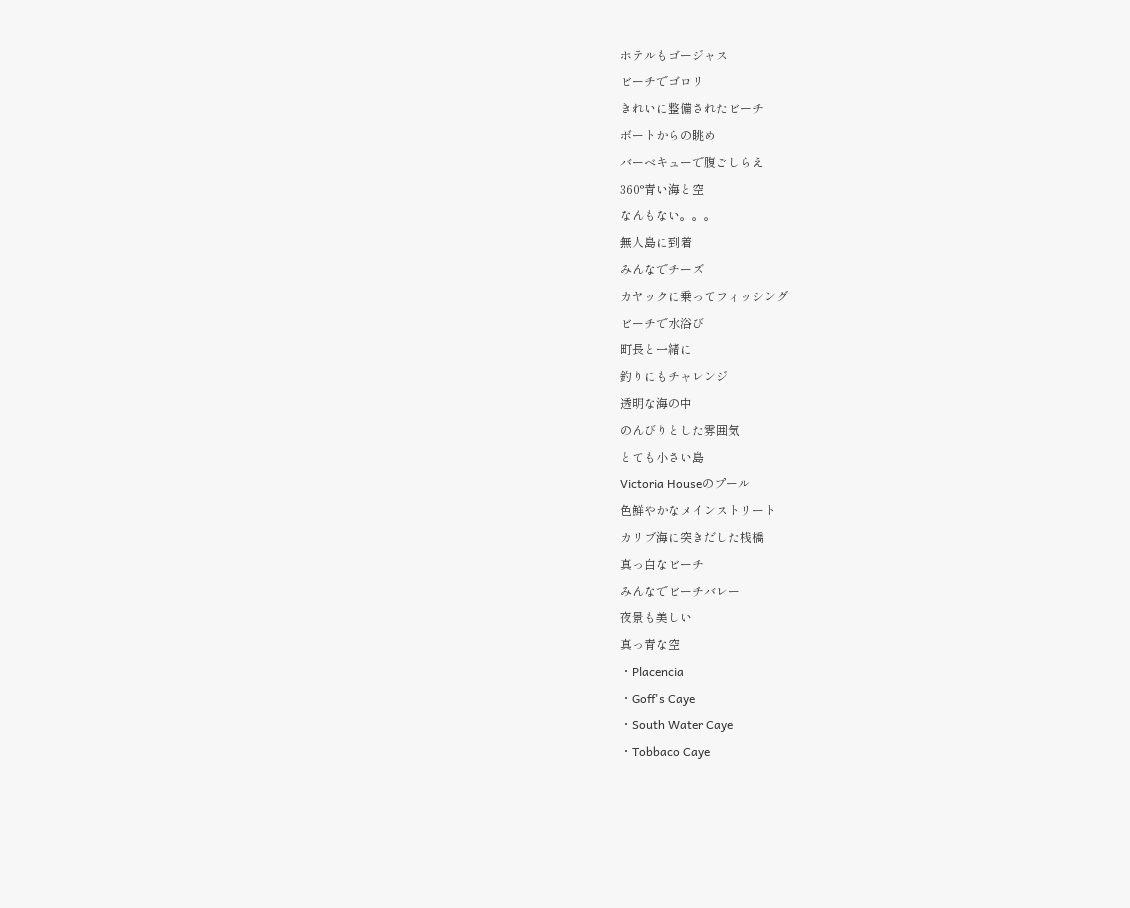ホテルもゴージャス
ビーチでゴロリ
きれいに整備されたビーチ
ボートからの眺め
バーベキューで腹ごしらえ
360°青い海と空
なんもない。。。
無人島に到着
みんなでチーズ
カヤックに乗ってフィッシング
ビーチで水浴び
町長と一緒に
釣りにもチャレンジ
透明な海の中
のんびりとした雰囲気
とても小さい島
Victoria Houseのプール
色鮮やかなメインストリート
カリブ海に突きだした桟橋
真っ白なビーチ
みんなでビーチバレー
夜景も美しい
真っ青な空
・Placencia
・Goff's Caye
・South Water Caye
・Tobbaco Caye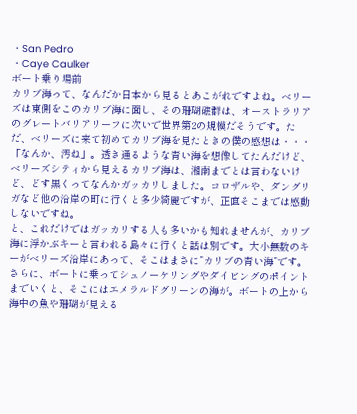・San Pedro
・Caye Caulker
ボート乗り場前
カリブ海って、なんだか日本から見るとあこがれですよね。ベリーズは東側をこのカリブ海に面し、その珊瑚礁群は、オーストラリアのグレートバリアリーフに次いで世界第2の規模だそうです。ただ、ベリーズに来て初めてカリブ海を見たときの僕の感想は・・・「なんか、汚ね」。透き通るような青い海を想像してたんだけど、ベリーズシティから見えるカリブ海は、湘南までとは言わないけど、どす黒くってなんかガッカリしました。コロザルや、ダングリガなど他の沿岸の町に行くと多少綺麗ですが、正直そこまでは感動しないですね。
と、これだけではガッカリする人も多いかも知れませんが、カリブ海に浮かぶキーと言われる島々に行くと話は別です。大小無数のキーがベリーズ沿岸にあって、そこはまさに”カリブの青い海”です。さらに、ボートに乗ってシュノーケリングやダイビングのポイントまでいくと、そこにはエメラルドグリーンの海が。ボートの上から海中の魚や珊瑚が見える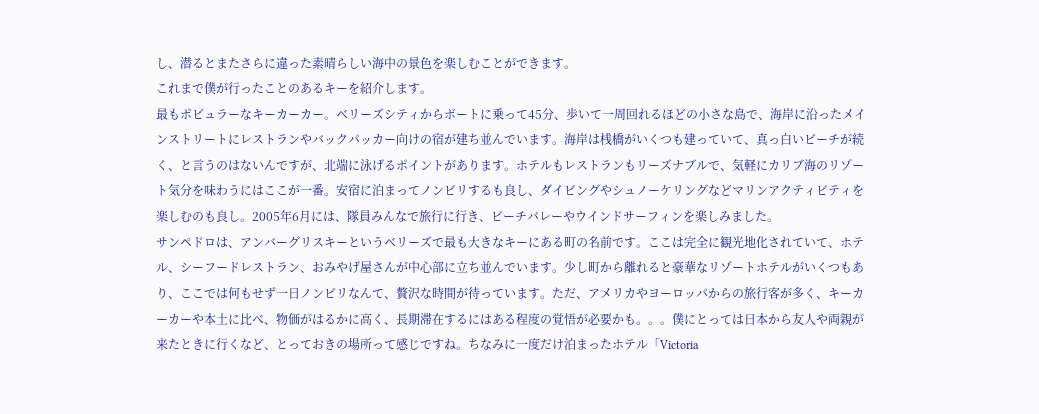し、潜るとまたさらに違った素晴らしい海中の景色を楽しむことができます。
これまで僕が行ったことのあるキーを紹介します。
最もポピュラーなキーカーカー。ベリーズシティからボートに乗って45分、歩いて一周回れるほどの小さな島で、海岸に沿ったメインストリートにレストランやバックパッカー向けの宿が建ち並んでいます。海岸は桟橋がいくつも建っていて、真っ白いビーチが続く、と言うのはないんですが、北端に泳げるポイントがあります。ホテルもレストランもリーズナブルで、気軽にカリブ海のリゾート気分を味わうにはここが一番。安宿に泊まってノンビリするも良し、ダイビングやシュノーケリングなどマリンアクティビティを楽しむのも良し。2005年6月には、隊員みんなで旅行に行き、ビーチバレーやウインドサーフィンを楽しみました。
サンペドロは、アンバーグリスキーというベリーズで最も大きなキーにある町の名前です。ここは完全に観光地化されていて、ホテル、シーフードレストラン、おみやげ屋さんが中心部に立ち並んでいます。少し町から離れると豪華なリゾートホテルがいくつもあり、ここでは何もせず一日ノンビリなんて、贅沢な時間が待っています。ただ、アメリカやヨーロッパからの旅行客が多く、キーカーカーや本土に比べ、物価がはるかに高く、長期滞在するにはある程度の覚悟が必要かも。。。僕にとっては日本から友人や両親が来たときに行くなど、とっておきの場所って感じですね。ちなみに一度だけ泊まったホテル「Victoria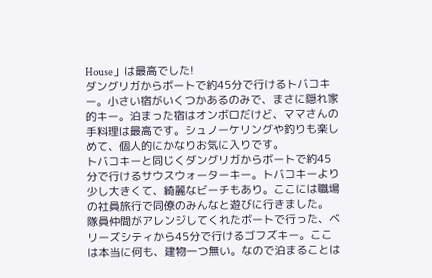House」は最高でした!
ダングリガからボートで約45分で行けるトバコキー。小さい宿がいくつかあるのみで、まさに隠れ家的キー。泊まった宿はオンボロだけど、ママさんの手料理は最高です。シュノーケリングや釣りも楽しめて、個人的にかなりお気に入りです。
トバコキーと同じくダングリガからボートで約45分で行けるサウスウォーターキー。トバコキーより少し大きくて、綺麗なビーチもあり。ここには職場の社員旅行で同僚のみんなと遊びに行きました。
隊員仲間がアレンジしてくれたボートで行った、ベリーズシティから45分で行けるゴフズキー。ここは本当に何も、建物一つ無い。なので泊まることは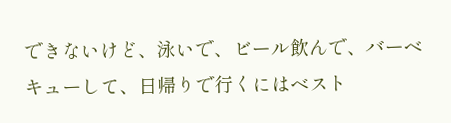できないけど、泳いで、ビール飲んで、バーベキューして、日帰りで行くにはベスト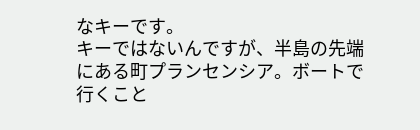なキーです。
キーではないんですが、半島の先端にある町プランセンシア。ボートで行くこと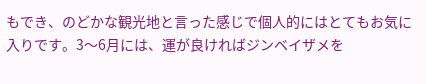もでき、のどかな観光地と言った感じで個人的にはとてもお気に入りです。3〜6月には、運が良ければジンベイザメを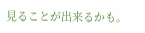見ることが出来るかも。